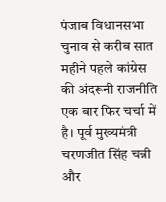पंजाब विधानसभा चुनाव से करीब सात महीने पहले कांग्रेस की अंदरूनी राजनीति एक बार फिर चर्चा में है। पूर्व मुख्यमंत्री चरणजीत सिंह चन्नी और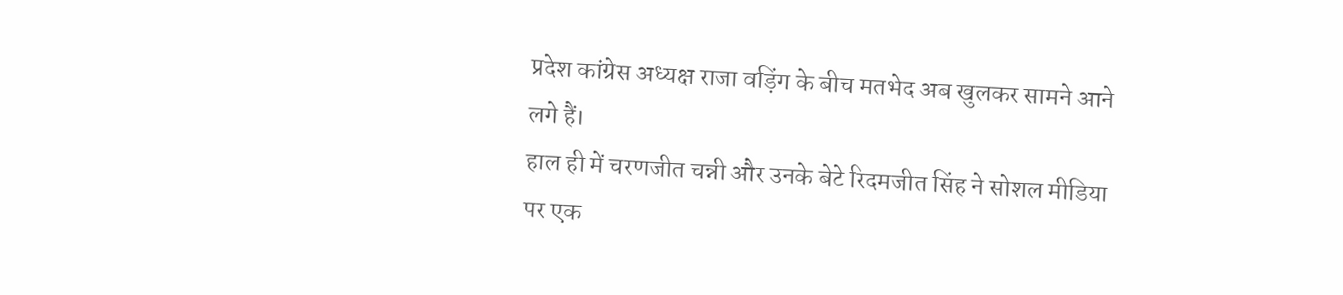प्रदेश कांग्रेस अध्यक्ष राजा वड़िंग के बीच मतभेद अब खुलकर सामने आने लगे हैं।
हाल ही में चरणजीत चन्नी और उनके बेटे रिदमजीत सिंह ने सोशल मीडिया पर एक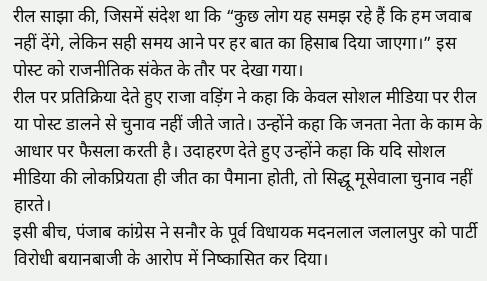रील साझा की, जिसमें संदेश था कि “कुछ लोग यह समझ रहे हैं कि हम जवाब नहीं देंगे, लेकिन सही समय आने पर हर बात का हिसाब दिया जाएगा।” इस पोस्ट को राजनीतिक संकेत के तौर पर देखा गया।
रील पर प्रतिक्रिया देते हुए राजा वड़िंग ने कहा कि केवल सोशल मीडिया पर रील या पोस्ट डालने से चुनाव नहीं जीते जाते। उन्होंने कहा कि जनता नेता के काम के आधार पर फैसला करती है। उदाहरण देते हुए उन्होंने कहा कि यदि सोशल मीडिया की लोकप्रियता ही जीत का पैमाना होती, तो सिद्धू मूसेवाला चुनाव नहीं हारते।
इसी बीच, पंजाब कांग्रेस ने सनौर के पूर्व विधायक मदनलाल जलालपुर को पार्टी विरोधी बयानबाजी के आरोप में निष्कासित कर दिया।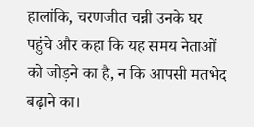हालांकि, चरणजीत चन्नी उनके घर पहुंचे और कहा कि यह समय नेताओं को जोड़ने का है, न कि आपसी मतभेद बढ़ाने का।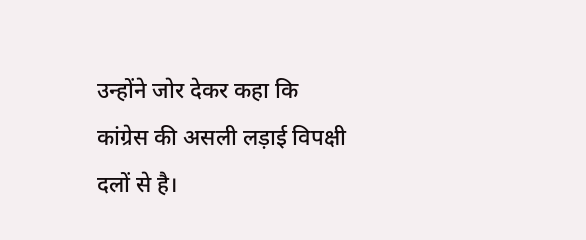उन्होंने जोर देकर कहा कि कांग्रेस की असली लड़ाई विपक्षी दलों से है।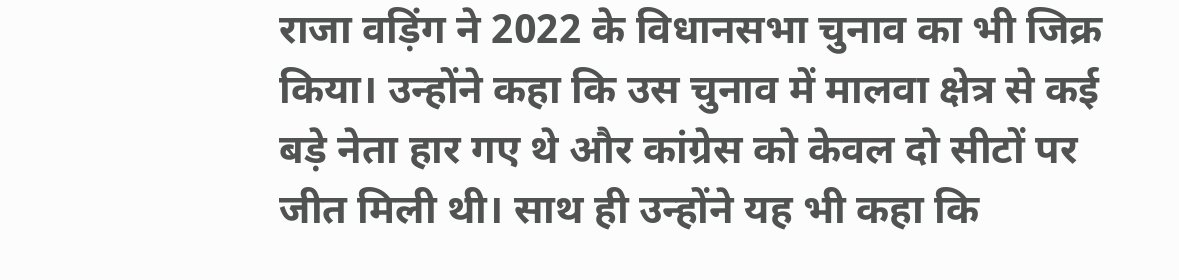राजा वड़िंग ने 2022 के विधानसभा चुनाव का भी जिक्र किया। उन्होंने कहा कि उस चुनाव में मालवा क्षेत्र से कई बड़े नेता हार गए थे और कांग्रेस को केवल दो सीटों पर जीत मिली थी। साथ ही उन्होंने यह भी कहा कि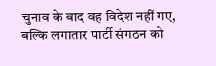चुनाव के बाद वह विदेश नहीं गए, बल्कि लगातार पार्टी संगठन को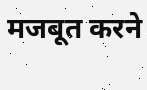मजबूत करने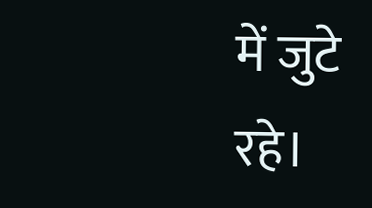में जुटे रहे।